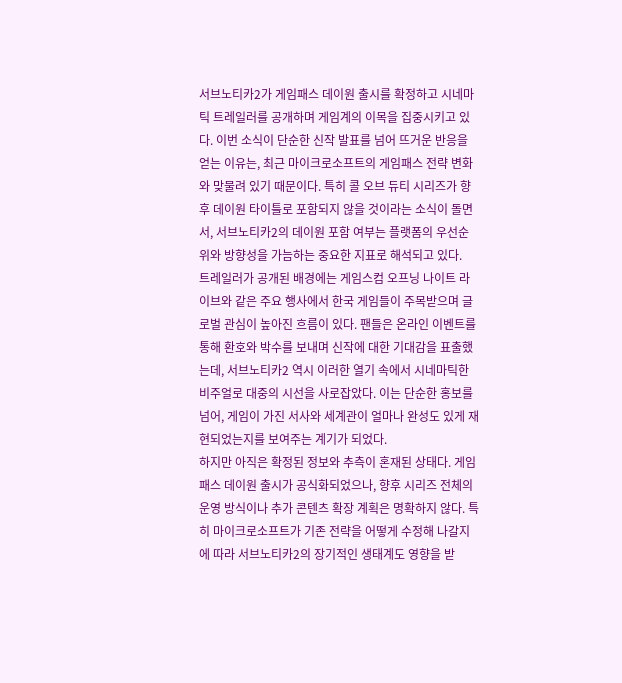서브노티카2가 게임패스 데이원 출시를 확정하고 시네마틱 트레일러를 공개하며 게임계의 이목을 집중시키고 있다. 이번 소식이 단순한 신작 발표를 넘어 뜨거운 반응을 얻는 이유는, 최근 마이크로소프트의 게임패스 전략 변화와 맞물려 있기 때문이다. 특히 콜 오브 듀티 시리즈가 향후 데이원 타이틀로 포함되지 않을 것이라는 소식이 돌면서, 서브노티카2의 데이원 포함 여부는 플랫폼의 우선순위와 방향성을 가늠하는 중요한 지표로 해석되고 있다.
트레일러가 공개된 배경에는 게임스컴 오프닝 나이트 라이브와 같은 주요 행사에서 한국 게임들이 주목받으며 글로벌 관심이 높아진 흐름이 있다. 팬들은 온라인 이벤트를 통해 환호와 박수를 보내며 신작에 대한 기대감을 표출했는데, 서브노티카2 역시 이러한 열기 속에서 시네마틱한 비주얼로 대중의 시선을 사로잡았다. 이는 단순한 홍보를 넘어, 게임이 가진 서사와 세계관이 얼마나 완성도 있게 재현되었는지를 보여주는 계기가 되었다.
하지만 아직은 확정된 정보와 추측이 혼재된 상태다. 게임패스 데이원 출시가 공식화되었으나, 향후 시리즈 전체의 운영 방식이나 추가 콘텐츠 확장 계획은 명확하지 않다. 특히 마이크로소프트가 기존 전략을 어떻게 수정해 나갈지에 따라 서브노티카2의 장기적인 생태계도 영향을 받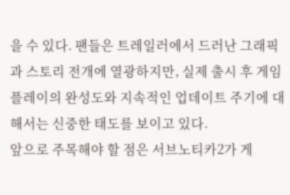을 수 있다. 팬들은 트레일러에서 드러난 그래픽과 스토리 전개에 열광하지만, 실제 출시 후 게임플레이의 완성도와 지속적인 업데이트 주기에 대해서는 신중한 태도를 보이고 있다.
앞으로 주목해야 할 점은 서브노티카2가 게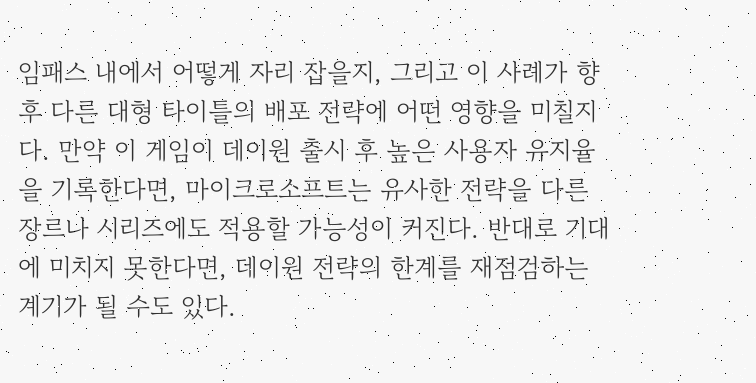임패스 내에서 어떻게 자리 잡을지, 그리고 이 사례가 향후 다른 대형 타이틀의 배포 전략에 어떤 영향을 미칠지다. 만약 이 게임이 데이원 출시 후 높은 사용자 유지율을 기록한다면, 마이크로소프트는 유사한 전략을 다른 장르나 시리즈에도 적용할 가능성이 커진다. 반대로 기대에 미치지 못한다면, 데이원 전략의 한계를 재점검하는 계기가 될 수도 있다.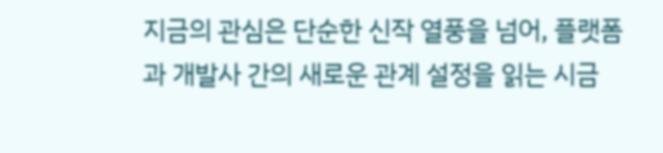지금의 관심은 단순한 신작 열풍을 넘어, 플랫폼과 개발사 간의 새로운 관계 설정을 읽는 시금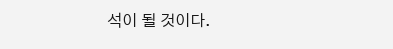석이 될 것이다.